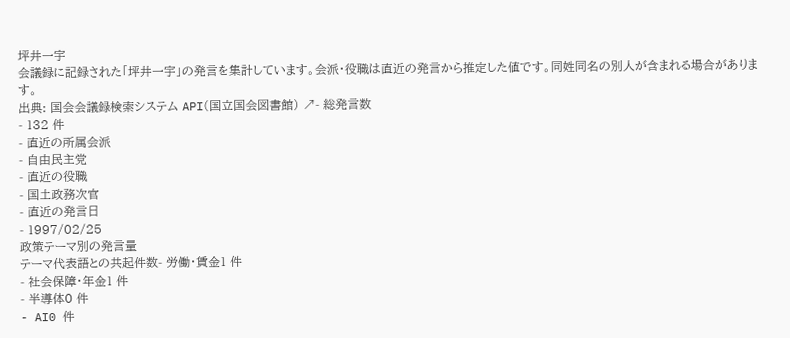坪井一宇
会議録に記録された「坪井一宇」の発言を集計しています。会派・役職は直近の発言から推定した値です。同姓同名の別人が含まれる場合があります。
出典: 国会会議録検索システム API(国立国会図書館) ↗- 総発言数
- 132 件
- 直近の所属会派
- 自由民主党
- 直近の役職
- 国土政務次官
- 直近の発言日
- 1997/02/25
政策テーマ別の発言量
テーマ代表語との共起件数- 労働・賃金1 件
- 社会保障・年金1 件
- 半導体0 件
- AI0 件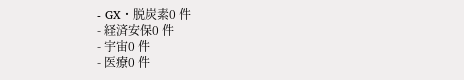- GX・脱炭素0 件
- 経済安保0 件
- 宇宙0 件
- 医療0 件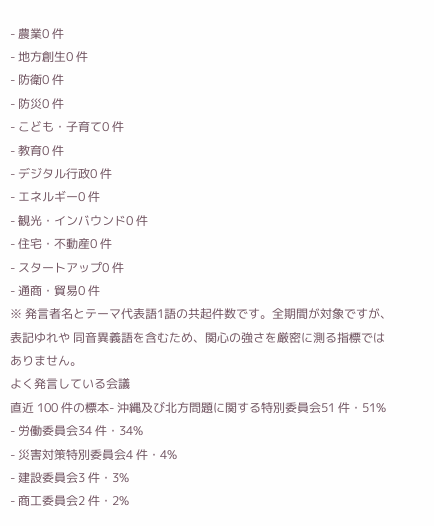- 農業0 件
- 地方創生0 件
- 防衛0 件
- 防災0 件
- こども・子育て0 件
- 教育0 件
- デジタル行政0 件
- エネルギー0 件
- 観光・インバウンド0 件
- 住宅・不動産0 件
- スタートアップ0 件
- 通商・貿易0 件
※ 発言者名とテーマ代表語1語の共起件数です。全期間が対象ですが、表記ゆれや 同音異義語を含むため、関心の強さを厳密に測る指標ではありません。
よく発言している会議
直近 100 件の標本- 沖縄及び北方問題に関する特別委員会51 件・51%
- 労働委員会34 件・34%
- 災害対策特別委員会4 件・4%
- 建設委員会3 件・3%
- 商工委員会2 件・2%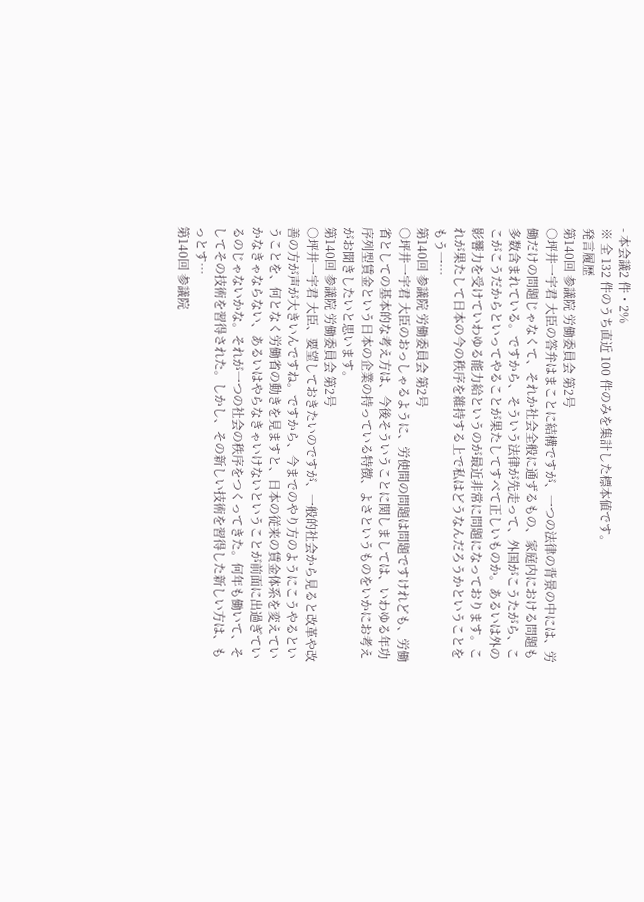- 本会議2 件・2%
※ 全 132 件のうち直近 100 件のみを集計した標本値です。
発言履歴
第140回 参議院 労働委員会 第2号
○坪井一宇君 大臣の答弁はまことに結構ですが、一つの法律の背景の中には、労働だけの問題じゃなくて、それか社会全般に通ずるもの、家庭内における問題も多数含まれている。ですから、そういう法律が先走って、外国がこうたがら、ここがこうだからといってやることが果たしてすべて正しいものか。あるいは外の影響力を受けていわゆる能力給というのが最近非常に問題になっております。これが果たして日本の今の秩序を維持する上で私はどうなんだろうかということをもう一…
第140回 参議院 労働委員会 第2号
○坪井一宇君 大臣のおっしゃるように、労使間の問題は問題ですけれども、労働省としての基本的な考え方は、今後そういうことに関しましては、いわゆる年功序列型賃金という日本の企業の持っている特徴、よさというものをいかにお考えがお聞きしたいと思います。
第140回 参議院 労働委員会 第2号
○坪井一宇君 大臣、要望しておきたいのですが、一般的社会から見ると改革や改善の方が声が大きいんですね。ですから、今までのやり方のようにこうやるということを、何となく労働省の動きを見ますと、日本の従来の賃金体系を変えていかなきゃならない、あるいはやらなきゃいけないということが前面に出過ぎているのじゃないかな。それが一つの社会の秩序をつくってきた。何年も働いて、そしてその技術を習得された。しかし、その新しい技術を習得した新しい方は、もっとす…
第140回 参議院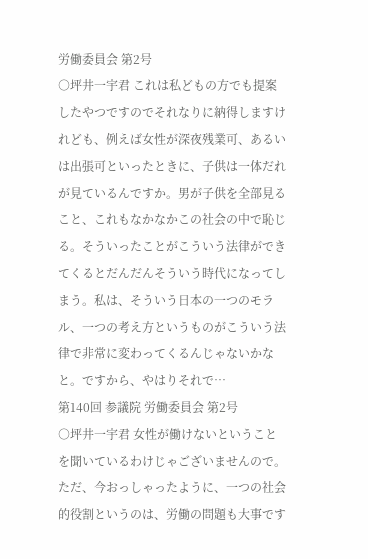労働委員会 第2号
○坪井一宇君 これは私どもの方でも提案したやつですのでそれなりに納得しますけれども、例えば女性が深夜残業可、あるいは出張可といったときに、子供は一体だれが見ているんですか。男が子供を全部見ること、これもなかなかこの社会の中で恥じる。そういったことがこういう法律ができてくるとだんだんそういう時代になってしまう。私は、そういう日本の一つのモラル、一つの考え方というものがこういう法律で非常に変わってくるんじゃないかなと。ですから、やはりそれで…
第140回 参議院 労働委員会 第2号
○坪井一宇君 女性が働けないということを聞いているわけじゃございませんので。 ただ、今おっしゃったように、一つの社会的役割というのは、労働の問題も大事です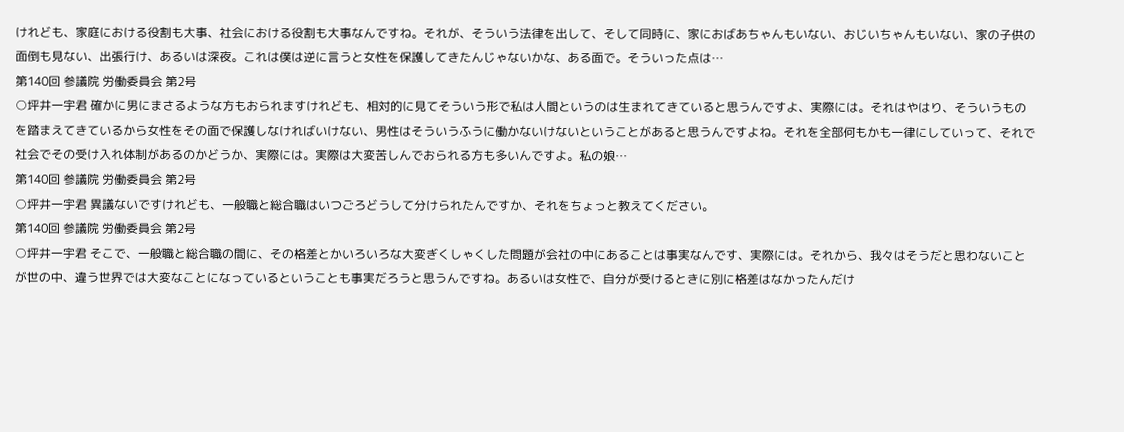けれども、家庭における役割も大事、社会における役割も大事なんですね。それが、そういう法律を出して、そして同時に、家におばあちゃんもいない、おじいちゃんもいない、家の子供の面倒も見ない、出張行け、あるいは深夜。これは僕は逆に言うと女性を保護してきたんじゃないかな、ある面で。そういった点は…
第140回 参議院 労働委員会 第2号
○坪井一宇君 確かに男にまさるような方もおられますけれども、相対的に見てそういう形で私は人間というのは生まれてきていると思うんですよ、実際には。それはやはり、そういうものを踏まえてきているから女性をその面で保護しなければいけない、男性はそういうふうに働かないけないということがあると思うんですよね。それを全部何もかも一律にしていって、それで社会でその受け入れ体制があるのかどうか、実際には。実際は大変苦しんでおられる方も多いんですよ。私の娘…
第140回 参議院 労働委員会 第2号
○坪井一宇君 異議ないですけれども、一般職と総合職はいつごろどうして分けられたんですか、それをちょっと教えてください。
第140回 参議院 労働委員会 第2号
○坪井一宇君 そこで、一般職と総合職の間に、その格差とかいろいろな大変ぎくしゃくした問題が会社の中にあることは事実なんです、実際には。それから、我々はそうだと思わないことが世の中、違う世界では大変なことになっているということも事実だろうと思うんですね。あるいは女性で、自分が受けるときに別に格差はなかったんだけ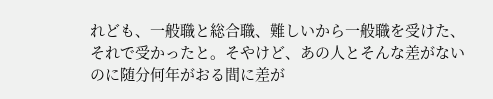れども、一般職と総合職、難しいから一般職を受けた、それで受かったと。そやけど、あの人とそんな差がないのに随分何年がおる間に差が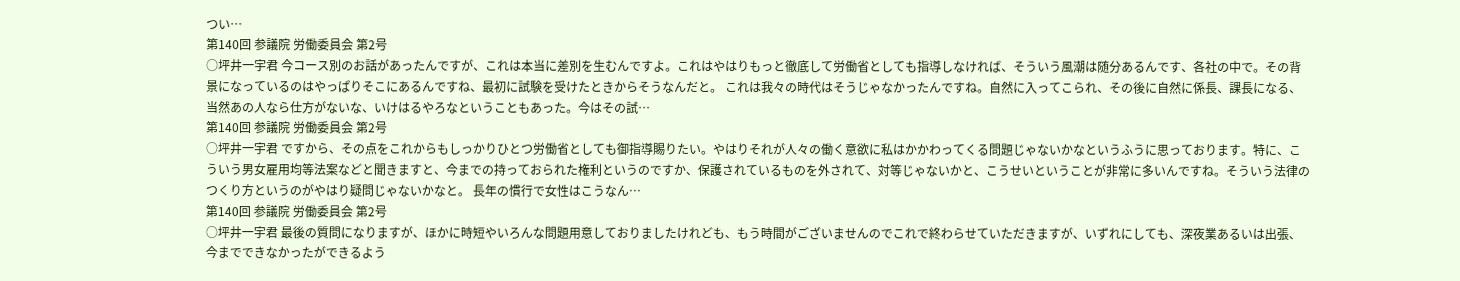つい…
第140回 参議院 労働委員会 第2号
○坪井一宇君 今コース別のお話があったんですが、これは本当に差別を生むんですよ。これはやはりもっと徹底して労働省としても指導しなければ、そういう風潮は随分あるんです、各社の中で。その背景になっているのはやっぱりそこにあるんですね、最初に試験を受けたときからそうなんだと。 これは我々の時代はそうじゃなかったんですね。自然に入ってこられ、その後に自然に係長、課長になる、当然あの人なら仕方がないな、いけはるやろなということもあった。今はその試…
第140回 参議院 労働委員会 第2号
○坪井一宇君 ですから、その点をこれからもしっかりひとつ労働省としても御指導賜りたい。やはりそれが人々の働く意欲に私はかかわってくる問題じゃないかなというふうに思っております。特に、こういう男女雇用均等法案などと聞きますと、今までの持っておられた権利というのですか、保護されているものを外されて、対等じゃないかと、こうせいということが非常に多いんですね。そういう法律のつくり方というのがやはり疑問じゃないかなと。 長年の慣行で女性はこうなん…
第140回 参議院 労働委員会 第2号
○坪井一宇君 最後の質問になりますが、ほかに時短やいろんな問題用意しておりましたけれども、もう時間がございませんのでこれで終わらせていただきますが、いずれにしても、深夜業あるいは出張、今までできなかったができるよう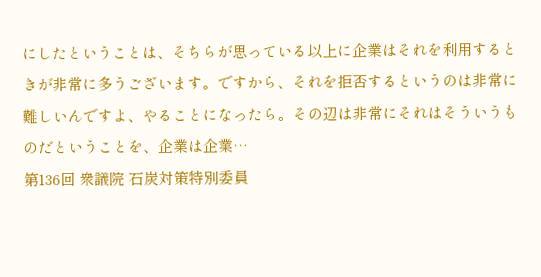にしたということは、そちらが思っている以上に企業はそれを利用するときが非常に多うございます。ですから、それを拒否するというのは非常に難しいんですよ、やることになったら。その辺は非常にそれはそういうものだということを、企業は企業…
第136回 衆議院 石炭対策特別委員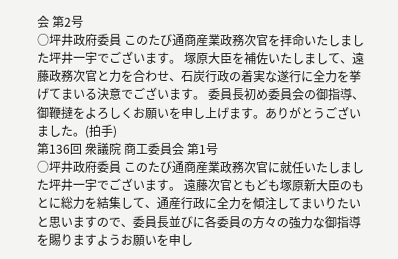会 第2号
○坪井政府委員 このたび通商産業政務次官を拝命いたしました坪井一宇でございます。 塚原大臣を補佐いたしまして、遠藤政務次官と力を合わせ、石炭行政の着実な遂行に全力を挙げてまいる決意でございます。 委員長初め委員会の御指導、御鞭撻をよろしくお願いを申し上げます。ありがとうございました。(拍手)
第136回 衆議院 商工委員会 第1号
○坪井政府委員 このたび通商産業政務次官に就任いたしました坪井一宇でございます。 遠藤次官ともども塚原新大臣のもとに総力を結集して、通産行政に全力を傾注してまいりたいと思いますので、委員長並びに各委員の方々の強力な御指導を賜りますようお願いを申し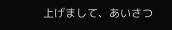上げまして、あいさつ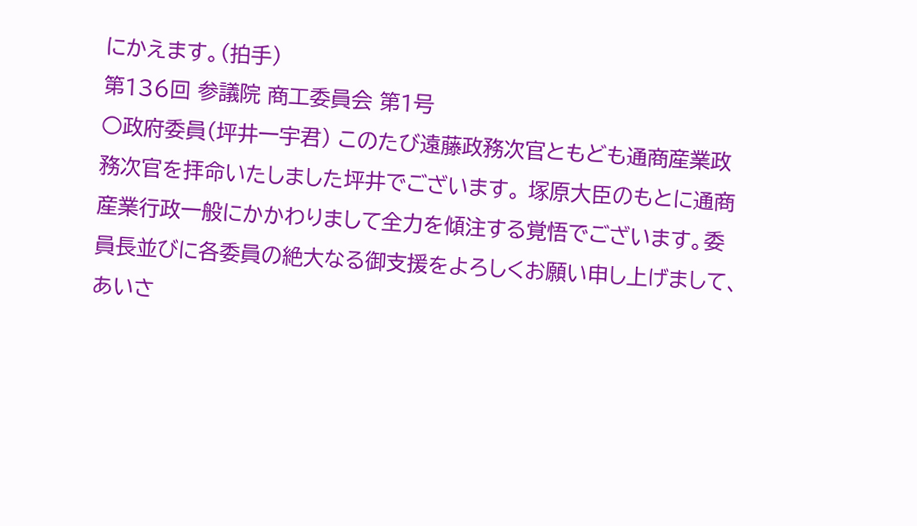にかえます。(拍手)
第136回 参議院 商工委員会 第1号
○政府委員(坪井一宇君) このたび遠藤政務次官ともども通商産業政務次官を拝命いたしました坪井でございます。 塚原大臣のもとに通商産業行政一般にかかわりまして全力を傾注する覚悟でございます。委員長並びに各委員の絶大なる御支援をよろしくお願い申し上げまして、あいさ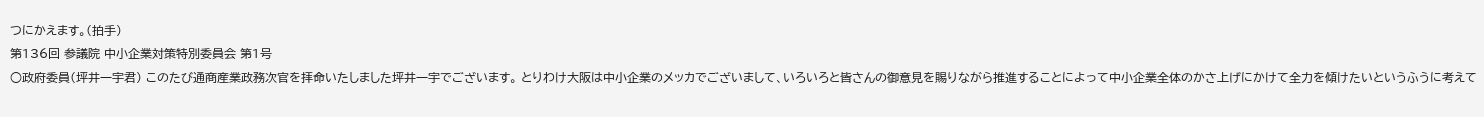つにかえます。(拍手)
第136回 参議院 中小企業対策特別委員会 第1号
○政府委員(坪井一宇君) このたび通商産業政務次官を拝命いたしました坪井一宇でございます。 とりわけ大阪は中小企業のメッカでございまして、いろいろと皆さんの御意見を賜りながら推進することによって中小企業全体のかさ上げにかけて全力を傾けたいというふうに考えて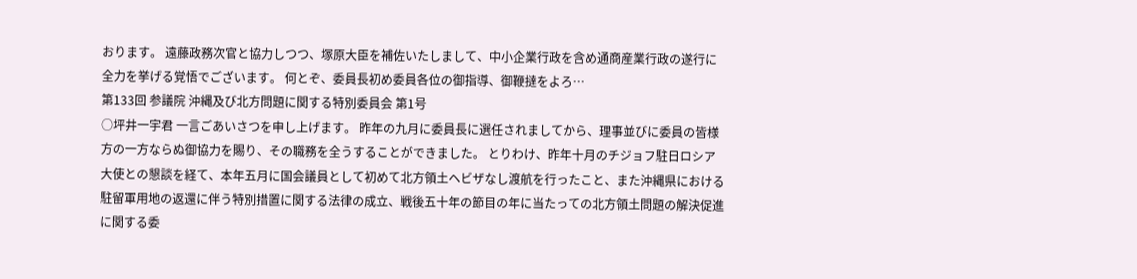おります。 遠藤政務次官と協力しつつ、塚原大臣を補佐いたしまして、中小企業行政を含め通商産業行政の遂行に全力を挙げる覚悟でございます。 何とぞ、委員長初め委員各位の御指導、御鞭撻をよろ…
第133回 参議院 沖縄及び北方問題に関する特別委員会 第1号
○坪井一宇君 一言ごあいさつを申し上げます。 昨年の九月に委員長に選任されましてから、理事並びに委員の皆様方の一方ならぬ御協力を賜り、その職務を全うすることができました。 とりわけ、昨年十月のチジョフ駐日ロシア大使との懇談を経て、本年五月に国会議員として初めて北方領土ヘビザなし渡航を行ったこと、また沖縄県における駐留軍用地の返還に伴う特別措置に関する法律の成立、戦後五十年の節目の年に当たっての北方領土問題の解決促進に関する委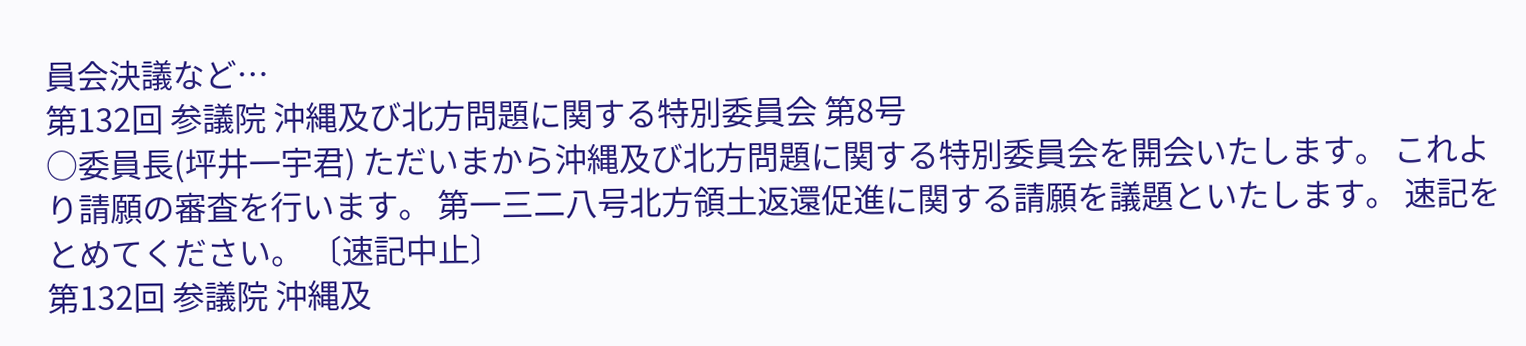員会決議など…
第132回 参議院 沖縄及び北方問題に関する特別委員会 第8号
○委員長(坪井一宇君) ただいまから沖縄及び北方問題に関する特別委員会を開会いたします。 これより請願の審査を行います。 第一三二八号北方領土返還促進に関する請願を議題といたします。 速記をとめてください。 〔速記中止〕
第132回 参議院 沖縄及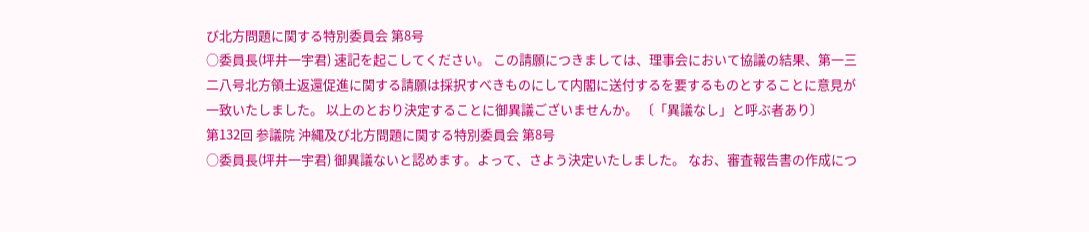び北方問題に関する特別委員会 第8号
○委員長(坪井一宇君) 速記を起こしてください。 この請願につきましては、理事会において協議の結果、第一三二八号北方領土返還促進に関する請願は採択すべきものにして内閣に送付するを要するものとすることに意見が一致いたしました。 以上のとおり決定することに御異議ございませんか。 〔「異議なし」と呼ぶ者あり〕
第132回 参議院 沖縄及び北方問題に関する特別委員会 第8号
○委員長(坪井一宇君) 御異議ないと認めます。よって、さよう決定いたしました。 なお、審査報告書の作成につ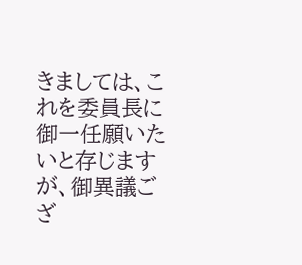きましては、これを委員長に御一任願いたいと存じますが、御異議ござ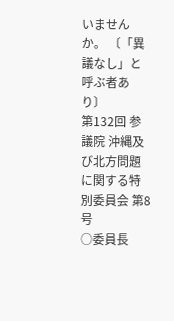いませんか。 〔「異議なし」と呼ぶ者あり〕
第132回 参議院 沖縄及び北方問題に関する特別委員会 第8号
○委員長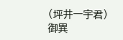(坪井一宇君) 御異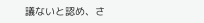議ないと認め、さ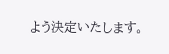よう決定いたします。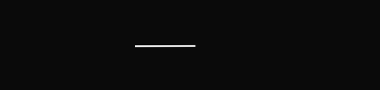———